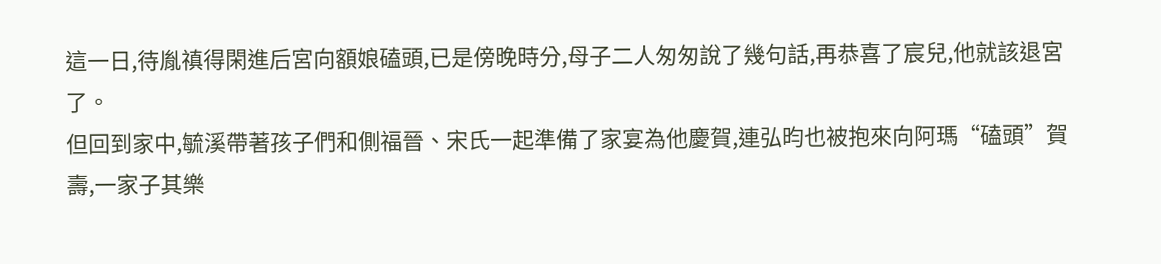這一日,待胤禛得閑進后宮向額娘磕頭,已是傍晚時分,母子二人匆匆說了幾句話,再恭喜了宸兒,他就該退宮了。
但回到家中,毓溪帶著孩子們和側福晉、宋氏一起準備了家宴為他慶賀,連弘昀也被抱來向阿瑪“磕頭”賀壽,一家子其樂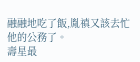融融地吃了飯,胤禛又該去忙他的公務了。
壽星最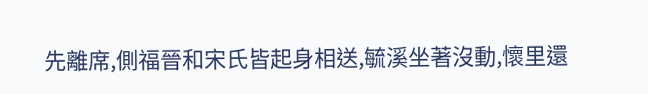先離席,側福晉和宋氏皆起身相送,毓溪坐著沒動,懷里還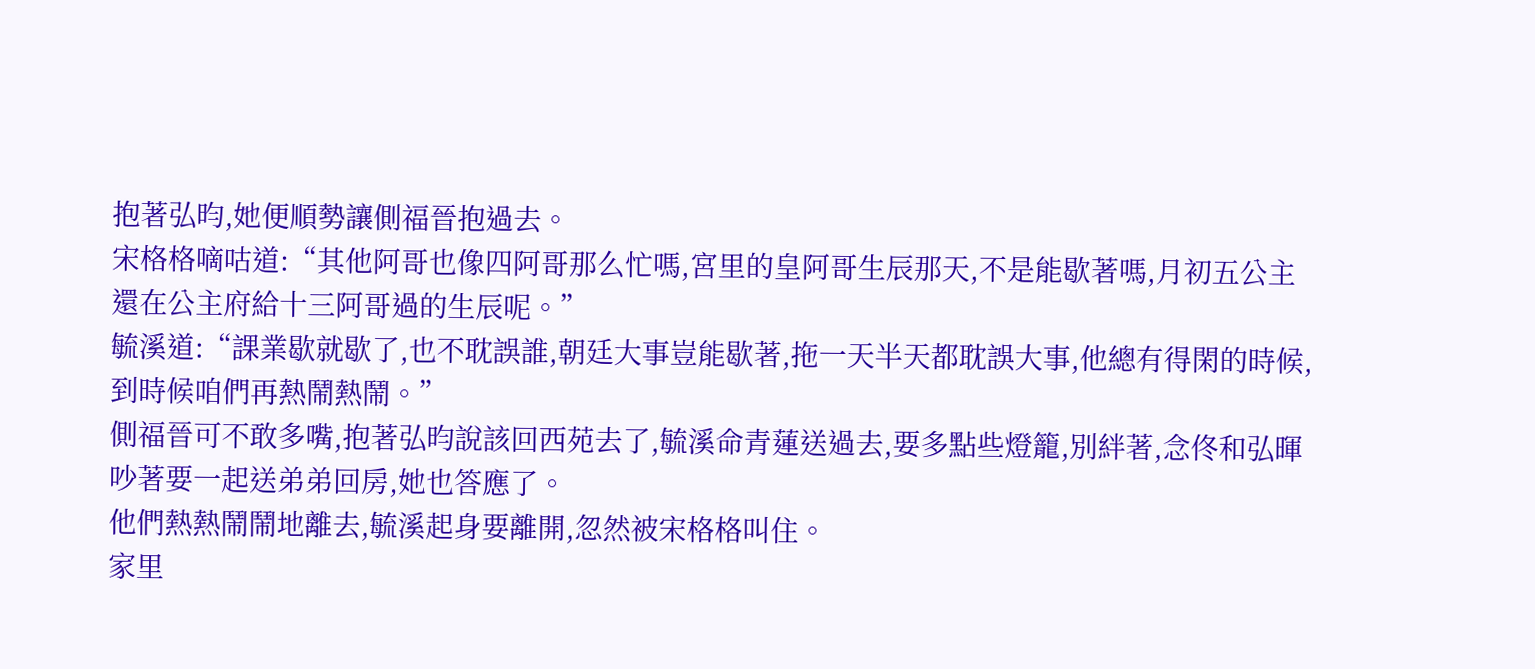抱著弘昀,她便順勢讓側福晉抱過去。
宋格格嘀咕道:“其他阿哥也像四阿哥那么忙嗎,宮里的皇阿哥生辰那天,不是能歇著嗎,月初五公主還在公主府給十三阿哥過的生辰呢。”
毓溪道:“課業歇就歇了,也不耽誤誰,朝廷大事豈能歇著,拖一天半天都耽誤大事,他總有得閑的時候,到時候咱們再熱鬧熱鬧。”
側福晉可不敢多嘴,抱著弘昀說該回西苑去了,毓溪命青蓮送過去,要多點些燈籠,別絆著,念佟和弘暉吵著要一起送弟弟回房,她也答應了。
他們熱熱鬧鬧地離去,毓溪起身要離開,忽然被宋格格叫住。
家里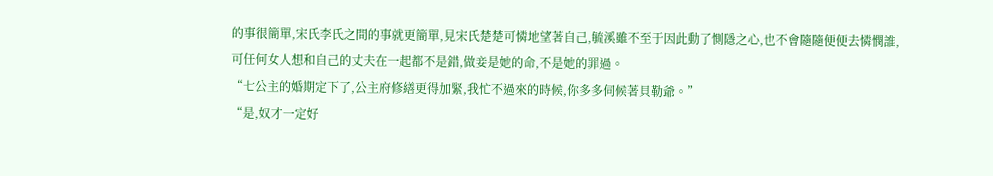的事很簡單,宋氏李氏之間的事就更簡單,見宋氏楚楚可憐地望著自己,毓溪雖不至于因此動了惻隱之心,也不會隨隨便便去憐憫誰,可任何女人想和自己的丈夫在一起都不是錯,做妾是她的命,不是她的罪過。
“七公主的婚期定下了,公主府修繕更得加緊,我忙不過來的時候,你多多伺候著貝勒爺。”
“是,奴才一定好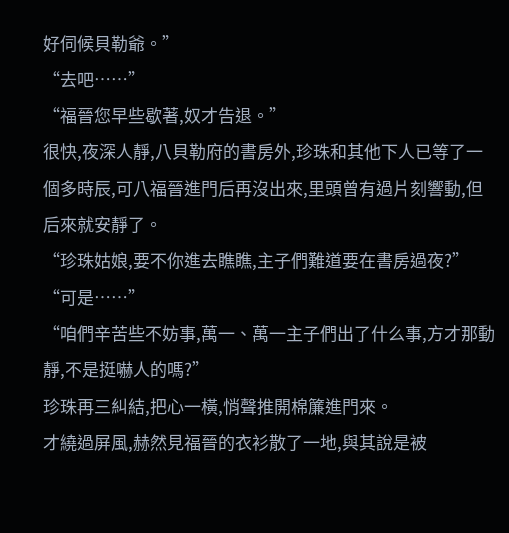好伺候貝勒爺。”
“去吧……”
“福晉您早些歇著,奴才告退。”
很快,夜深人靜,八貝勒府的書房外,珍珠和其他下人已等了一個多時辰,可八福晉進門后再沒出來,里頭曾有過片刻響動,但后來就安靜了。
“珍珠姑娘,要不你進去瞧瞧,主子們難道要在書房過夜?”
“可是……”
“咱們辛苦些不妨事,萬一、萬一主子們出了什么事,方才那動靜,不是挺嚇人的嗎?”
珍珠再三糾結,把心一橫,悄聲推開棉簾進門來。
才繞過屏風,赫然見福晉的衣衫散了一地,與其說是被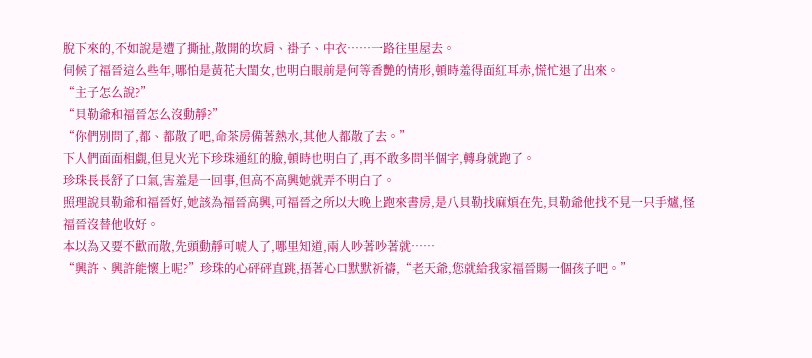脫下來的,不如說是遭了撕扯,散開的坎肩、褂子、中衣……一路往里屋去。
伺候了福晉這么些年,哪怕是黃花大閨女,也明白眼前是何等香艷的情形,頓時羞得面紅耳赤,慌忙退了出來。
“主子怎么說?”
“貝勒爺和福晉怎么沒動靜?”
“你們別問了,都、都散了吧,命茶房備著熱水,其他人都散了去。”
下人們面面相覷,但見火光下珍珠通紅的臉,頓時也明白了,再不敢多問半個字,轉身就跑了。
珍珠長長舒了口氣,害羞是一回事,但高不高興她就弄不明白了。
照理說貝勒爺和福晉好,她該為福晉高興,可福晉之所以大晚上跑來書房,是八貝勒找麻煩在先,貝勒爺他找不見一只手爐,怪福晉沒替他收好。
本以為又要不歡而散,先頭動靜可唬人了,哪里知道,兩人吵著吵著就……
“興許、興許能懷上呢?”珍珠的心砰砰直跳,捂著心口默默祈禱,“老天爺,您就給我家福晉賜一個孩子吧。”